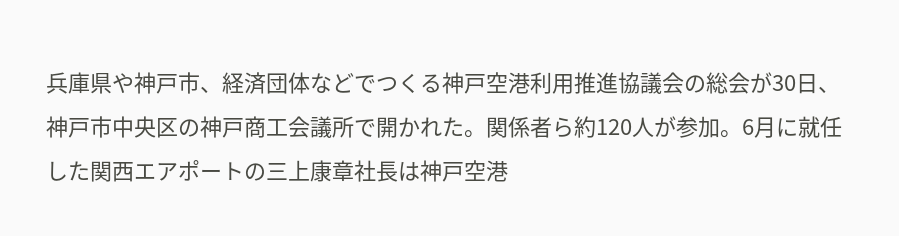兵庫県や神戸市、経済団体などでつくる神戸空港利用推進協議会の総会が30日、神戸市中央区の神戸商工会議所で開かれた。関係者ら約120人が参加。6月に就任した関西エアポートの三上康章社長は神戸空港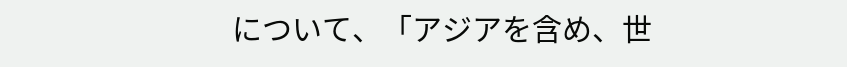について、「アジアを含め、世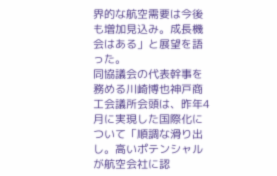界的な航空需要は今後も増加見込み。成長機会はある」と展望を語った。
同協議会の代表幹事を務める川崎博也神戸商工会議所会頭は、昨年4月に実現した国際化について「順調な滑り出し。高いポテンシャルが航空会社に認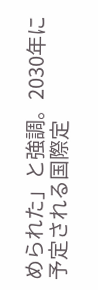められた」と強調。2030年に予定される国際定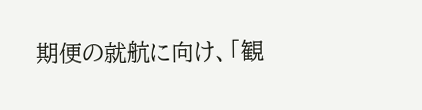期便の就航に向け、「観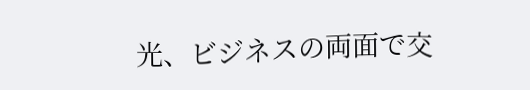光、ビジネスの両面で交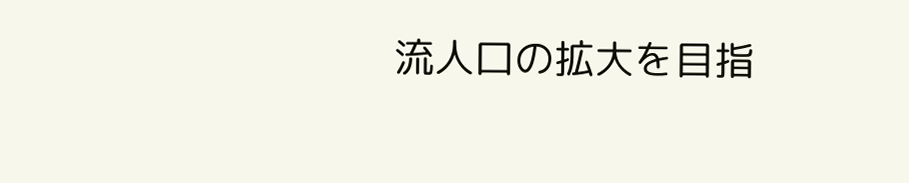流人口の拡大を目指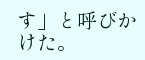す」と呼びかけた。